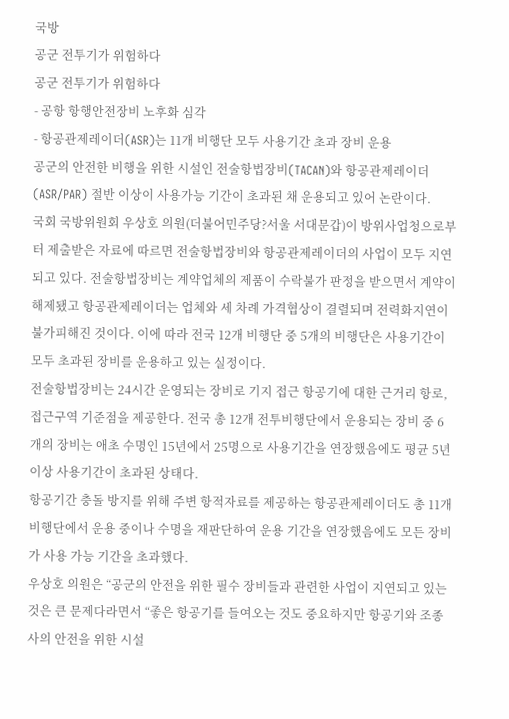국방
공군 전투기가 위험하다
공군 전투기가 위험하다
- 공항 항행안전장비 노후화 심각
- 항공관제레이더(ASR)는 11개 비행단 모두 사용기간 초과 장비 운용
공군의 안전한 비행을 위한 시설인 전술항법장비(TACAN)와 항공관제레이더(ASR/PAR) 절반 이상이 사용가능 기간이 초과된 채 운용되고 있어 논란이다.
국회 국방위원회 우상호 의원(더불어민주당?서울 서대문갑)이 방위사업청으로부터 제출받은 자료에 따르면 전술항법장비와 항공관제레이더의 사업이 모두 지연되고 있다. 전술항법장비는 계약업체의 제품이 수락불가 판정을 받으면서 계약이 해제됐고 항공관제레이더는 업체와 세 차례 가격협상이 결렬되며 전력화지연이 불가피해진 것이다. 이에 따라 전국 12개 비행단 중 5개의 비행단은 사용기간이 모두 초과된 장비를 운용하고 있는 실정이다.
전술항법장비는 24시간 운영되는 장비로 기지 접근 항공기에 대한 근거리 항로, 접근구역 기준점을 제공한다. 전국 총 12개 전투비행단에서 운용되는 장비 중 6개의 장비는 애초 수명인 15년에서 25명으로 사용기간을 연장했음에도 평균 5년 이상 사용기간이 초과된 상태다.
항공기간 충돌 방지를 위해 주변 항적자료를 제공하는 항공관제레이더도 총 11개 비행단에서 운용 중이나 수명을 재판단하여 운용 기간을 연장했음에도 모든 장비가 사용 가능 기간을 초과했다.
우상호 의원은 “공군의 안전을 위한 필수 장비들과 관련한 사업이 지연되고 있는 것은 큰 문제다라면서 “좋은 항공기를 들여오는 것도 중요하지만 항공기와 조종사의 안전을 위한 시설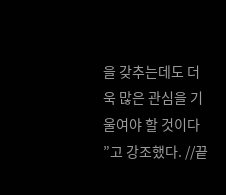을 갖추는데도 더욱 많은 관심을 기울여야 할 것이다 ”고 강조했다. //끝